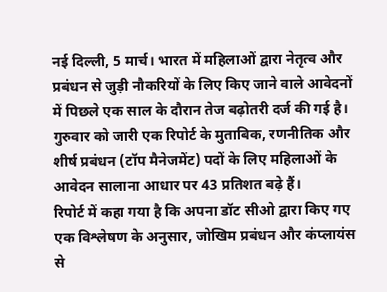नई दिल्ली, 5 मार्च। भारत में महिलाओं द्वारा नेतृत्व और प्रबंधन से जुड़ी नौकरियों के लिए किए जाने वाले आवेदनों में पिछले एक साल के दौरान तेज बढ़ोतरी दर्ज की गई है। गुरुवार को जारी एक रिपोर्ट के मुताबिक, रणनीतिक और शीर्ष प्रबंधन (टॉप मैनेजमेंट) पदों के लिए महिलाओं के आवेदन सालाना आधार पर 43 प्रतिशत बढ़े हैं।
रिपोर्ट में कहा गया है कि अपना डॉट सीओ द्वारा किए गए एक विश्लेषण के अनुसार, जोखिम प्रबंधन और कंप्लायंस से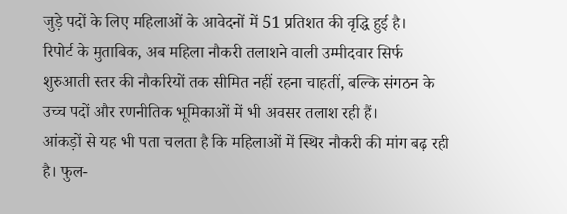जुड़े पदों के लिए महिलाओं के आवेदनों में 51 प्रतिशत की वृद्धि हुई है।
रिपोर्ट के मुताबिक, अब महिला नौकरी तलाशने वाली उम्मीदवार सिर्फ शुरुआती स्तर की नौकरियों तक सीमित नहीं रहना चाहतीं, बल्कि संगठन के उच्च पदों और रणनीतिक भूमिकाओं में भी अवसर तलाश रही हैं।
आंकड़ों से यह भी पता चलता है कि महिलाओं में स्थिर नौकरी की मांग बढ़ रही है। फुल-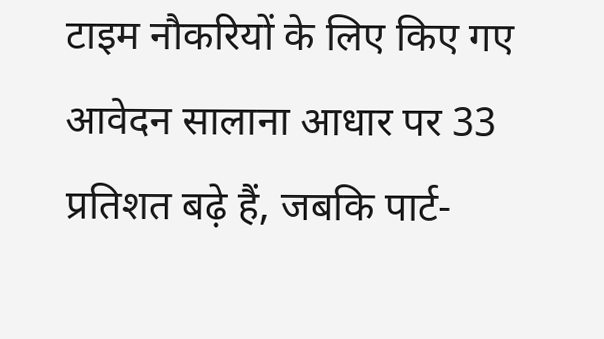टाइम नौकरियों के लिए किए गए आवेदन सालाना आधार पर 33 प्रतिशत बढ़े हैं, जबकि पार्ट-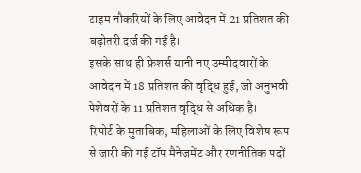टाइम नौकरियों के लिए आवेदन में 21 प्रतिशत की बढ़ोतरी दर्ज की गई है।
इसके साथ ही फ्रेशर्स यानी नए उम्मीदवारों के आवेदन में 18 प्रतिशत की वृद्धि हुई, जो अनुभवी पेशेवरों के 11 प्रतिशत वृद्धि से अधिक है।
रिपोर्ट के मुताबिक, महिलाओं के लिए विशेष रूप से जारी की गई टॉप मैनेजमेंट और रणनीतिक पदों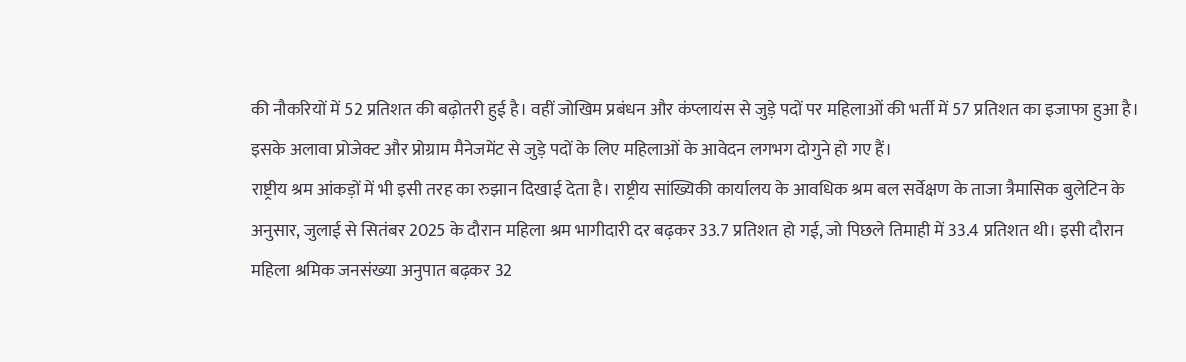की नौकरियों में 52 प्रतिशत की बढ़ोतरी हुई है। वहीं जोखिम प्रबंधन और कंप्लायंस से जुड़े पदों पर महिलाओं की भर्ती में 57 प्रतिशत का इजाफा हुआ है। इसके अलावा प्रोजेक्ट और प्रोग्राम मैनेजमेंट से जुड़े पदों के लिए महिलाओं के आवेदन लगभग दोगुने हो गए हैं।
राष्ट्रीय श्रम आंकड़ों में भी इसी तरह का रुझान दिखाई देता है। राष्ट्रीय सांख्यिकी कार्यालय के आवधिक श्रम बल सर्वेक्षण के ताजा त्रैमासिक बुलेटिन के अनुसार, जुलाई से सितंबर 2025 के दौरान महिला श्रम भागीदारी दर बढ़कर 33.7 प्रतिशत हो गई, जो पिछले तिमाही में 33.4 प्रतिशत थी। इसी दौरान महिला श्रमिक जनसंख्या अनुपात बढ़कर 32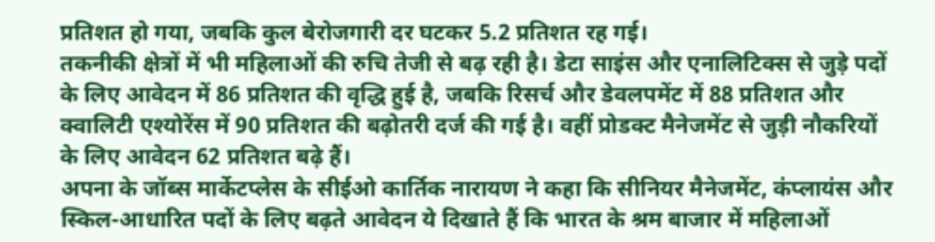प्रतिशत हो गया, जबकि कुल बेरोजगारी दर घटकर 5.2 प्रतिशत रह गई।
तकनीकी क्षेत्रों में भी महिलाओं की रुचि तेजी से बढ़ रही है। डेटा साइंस और एनालिटिक्स से जुड़े पदों के लिए आवेदन में 86 प्रतिशत की वृद्धि हुई है, जबकि रिसर्च और डेवलपमेंट में 88 प्रतिशत और क्वालिटी एश्योरेंस में 90 प्रतिशत की बढ़ोतरी दर्ज की गई है। वहीं प्रोडक्ट मैनेजमेंट से जुड़ी नौकरियों के लिए आवेदन 62 प्रतिशत बढ़े हैं।
अपना के जॉब्स मार्केटप्लेस के सीईओ कार्तिक नारायण ने कहा कि सीनियर मैनेजमेंट, कंप्लायंस और स्किल-आधारित पदों के लिए बढ़ते आवेदन ये दिखाते हैं कि भारत के श्रम बाजार में महिलाओं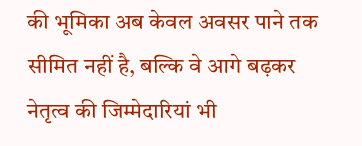की भूमिका अब केवल अवसर पाने तक सीमित नहीं है, बल्कि वे आगे बढ़कर नेतृत्व की जिम्मेदारियां भी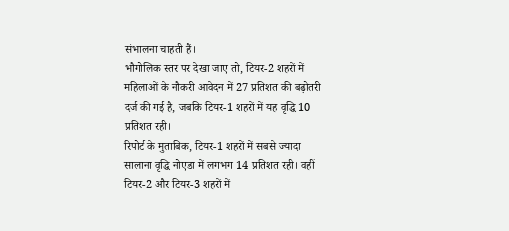संभालना चाहती हैं।
भौगोलिक स्तर पर देखा जाए तो, टियर-2 शहरों में महिलाओं के नौकरी आवेदन में 27 प्रतिशत की बढ़ोतरी दर्ज की गई है, जबकि टियर-1 शहरों में यह वृद्धि 10 प्रतिशत रही।
रिपोर्ट के मुताबिक, टियर-1 शहरों में सबसे ज्यादा सालाना वृद्धि नोएडा में लगभग 14 प्रतिशत रही। वहीं टियर-2 और टियर-3 शहरों में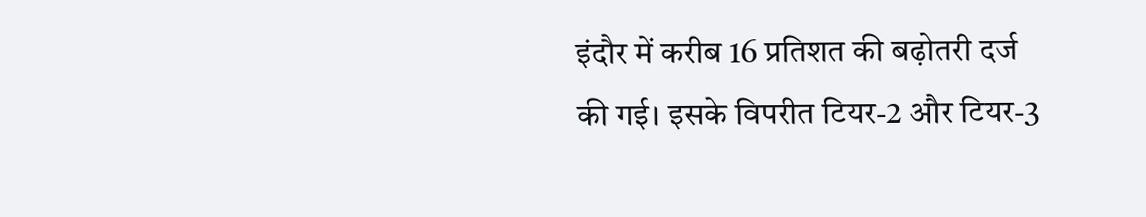इंदौर में करीब 16 प्रतिशत की बढ़ोतरी दर्ज की गई। इसके विपरीत टियर-2 और टियर-3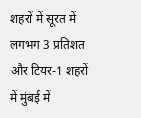शहरों में सूरत में लगभग 3 प्रतिशत और टियर-1 शहरों में मुंबई में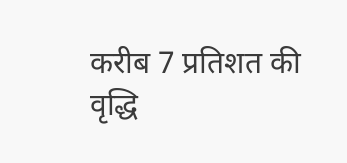करीब 7 प्रतिशत की वृद्धि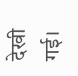देखी गई।